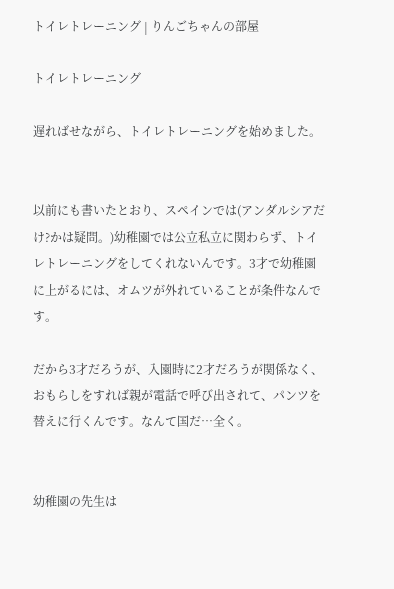トイレトレーニング | りんごちゃんの部屋

トイレトレーニング

遅ればせながら、トイレトレーニングを始めました。


以前にも書いたとおり、スペインでは(アンダルシアだけ?かは疑問。)幼稚園では公立私立に関わらず、トイレトレーニングをしてくれないんです。3才で幼稚園に上がるには、オムツが外れていることが条件なんです。

だから3才だろうが、入園時に2才だろうが関係なく、おもらしをすれば親が電話で呼び出されて、パンツを替えに行くんです。なんて国だ…全く。


幼稚園の先生は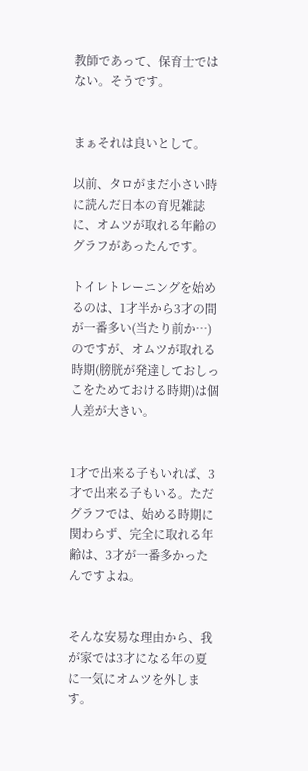教師であって、保育士ではない。そうです。


まぁそれは良いとして。

以前、タロがまだ小さい時に読んだ日本の育児雑誌に、オムツが取れる年齢のグラフがあったんです。

トイレトレーニングを始めるのは、1才半から3才の間が一番多い(当たり前か…)のですが、オムツが取れる時期(膀胱が発達しておしっこをためておける時期)は個人差が大きい。


1才で出来る子もいれば、3才で出来る子もいる。ただグラフでは、始める時期に関わらず、完全に取れる年齢は、3才が一番多かったんですよね。


そんな安易な理由から、我が家では3才になる年の夏に一気にオムツを外します。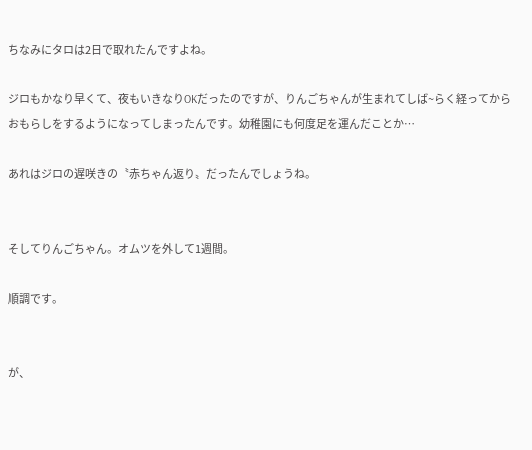ちなみにタロは2日で取れたんですよね。

ジロもかなり早くて、夜もいきなりOKだったのですが、りんごちゃんが生まれてしば~らく経ってからおもらしをするようになってしまったんです。幼稚園にも何度足を運んだことか…

あれはジロの遅咲きの〝赤ちゃん返り〟だったんでしょうね。


そしてりんごちゃん。オムツを外して1週間。

順調です。


が、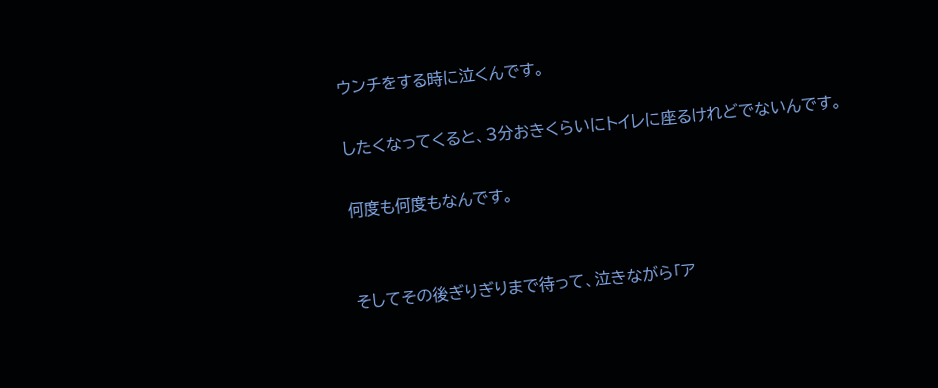ウンチをする時に泣くんです。

したくなってくると、3分おきくらいにトイレに座るけれどでないんです。

何度も何度もなんです。


そしてその後ぎりぎりまで待って、泣きながら「ア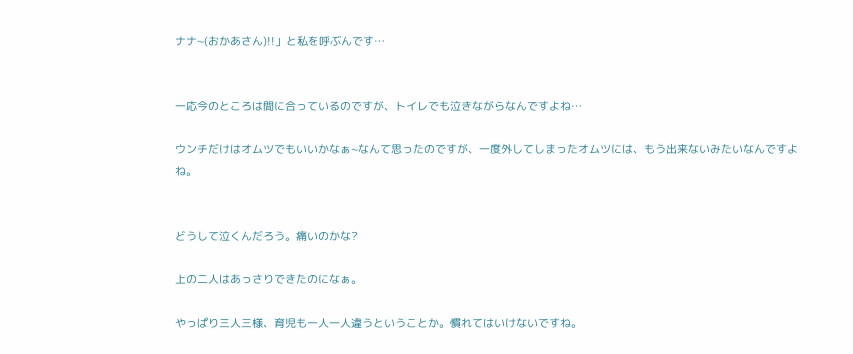ナナ~(おかあさん)!!」と私を呼ぶんです…


一応今のところは間に合っているのですが、トイレでも泣きながらなんですよね…

ウンチだけはオムツでもいいかなぁ~なんて思ったのですが、一度外してしまったオムツには、もう出来ないみたいなんですよね。


どうして泣くんだろう。痛いのかな?

上の二人はあっさりできたのになぁ。

やっぱり三人三様、育児も一人一人違うということか。慣れてはいけないですね。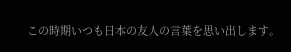この時期いつも日本の友人の言葉を思い出します。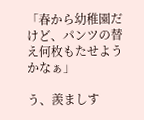「春から幼稚園だけど、パンツの替え何枚もたせようかなぁ」

う、羨ましす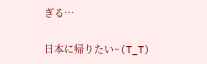ぎる…

日本に帰りたい~(T_T)